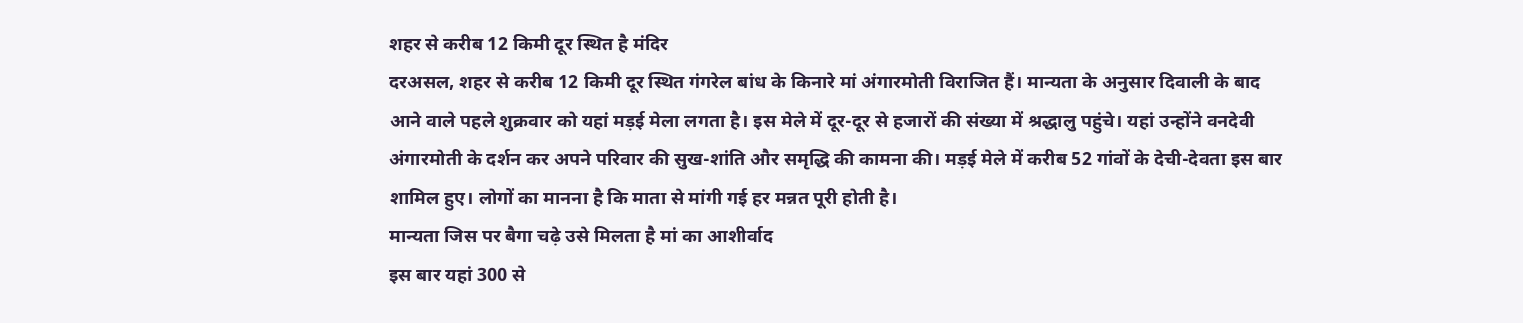शहर से करीब 12 किमी दूर स्थित है मंदिर
दरअसल, शहर से करीब 12 किमी दूर स्थित गंगरेल बांध के किनारे मां अंगारमोती विराजित हैं। मान्यता के अनुसार दिवाली के बाद आने वाले पहले शुक्रवार को यहां मड़ई मेला लगता है। इस मेले में दूर-दूर से हजारों की संख्या में श्रद्धालु पहुंचे। यहां उन्होंने वनदेवी अंगारमोती के दर्शन कर अपने परिवार की सुख-शांति और समृद्धि की कामना की। मड़ई मेले में करीब 52 गांवों के देची-देवता इस बार शामिल हुए। लोगों का मानना है कि माता से मांगी गई हर मन्नत पूरी होती है।
मान्यता जिस पर बैगा चढ़े उसे मिलता है मां का आशीर्वाद
इस बार यहां 300 से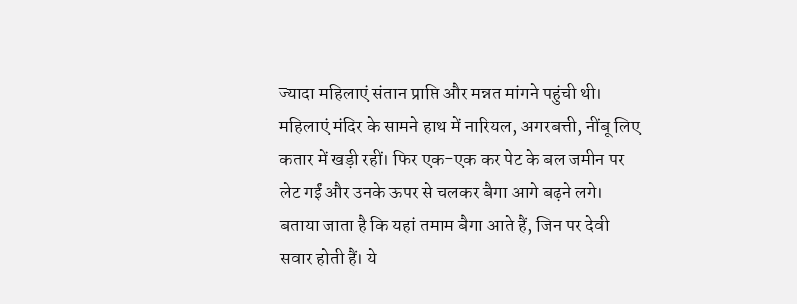ज्यादा महिलाएं संतान प्राप्ति और मन्नत मांगने पहुंची थी। महिलाएं मंदिर के सामने हाथ में नारियल, अगरबत्ती, नींबू लिए कतार में खड़ी रहीं। फिर एक-एक कर पेट के बल जमीन पर लेट गईं और उनके ऊपर से चलकर बैगा आगे बढ़ने लगे। बताया जाता है कि यहां तमाम बैगा आते हैं, जिन पर देवी सवार होती हैं। ये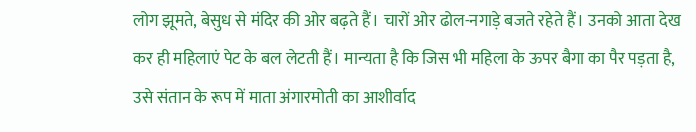लोग झूमते, बेसुध से मंदिर की ओर बढ़ते हैं। चारों ओर ढोल-नगाड़े बजते रहेते हैं। उनको आता देख कर ही महिलाएं पेट के बल लेटती हैं। मान्यता है कि जिस भी महिला के ऊपर बैगा का पैर पड़ता है, उसे संतान के रूप में माता अंगारमोती का आशीर्वाद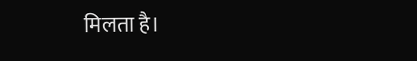मिलता है।